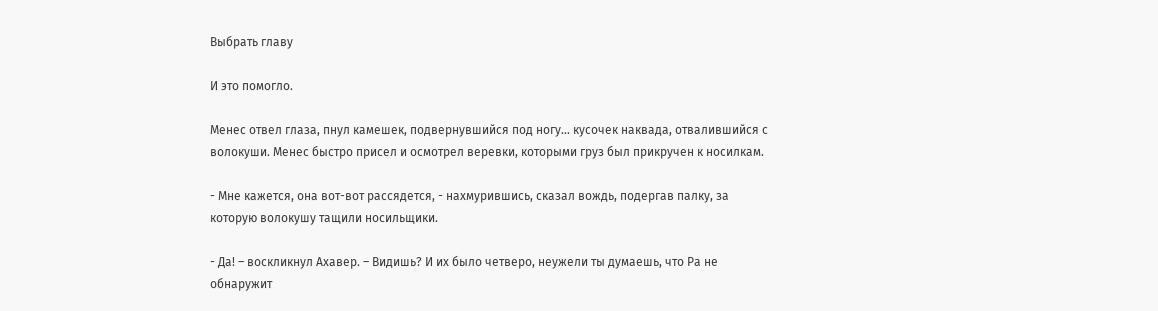Выбрать главу

И это помогло.

Менес отвел глаза, пнул камешек, подвернувшийся под ногу… кусочек наквада, отвалившийся с волокуши. Менес быстро присел и осмотрел веревки, которыми груз был прикручен к носилкам.

- Мне кажется, она вот-вот рассядется, - нахмурившись, сказал вождь, подергав палку, за которую волокушу тащили носильщики.

- Да! – воскликнул Ахавер. – Видишь? И их было четверо, неужели ты думаешь, что Ра не обнаружит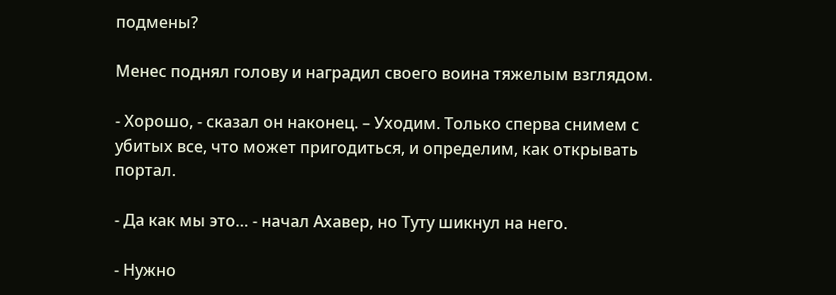подмены?

Менес поднял голову и наградил своего воина тяжелым взглядом.

- Хорошо, - сказал он наконец. – Уходим. Только сперва снимем с убитых все, что может пригодиться, и определим, как открывать портал.

- Да как мы это… - начал Ахавер, но Туту шикнул на него.

- Нужно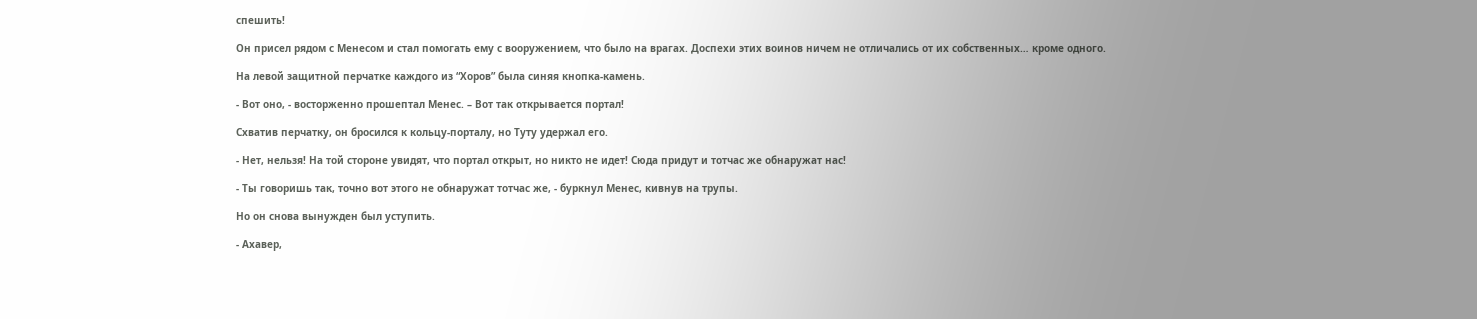спешить!

Он присел рядом с Менесом и стал помогать ему с вооружением, что было на врагах. Доспехи этих воинов ничем не отличались от их собственных… кроме одного.

На левой защитной перчатке каждого из “Хоров” была синяя кнопка-камень.

- Вот оно, - восторженно прошептал Менес. – Вот так открывается портал!

Схватив перчатку, он бросился к кольцу-порталу, но Туту удержал его.

- Нет, нельзя! На той стороне увидят, что портал открыт, но никто не идет! Сюда придут и тотчас же обнаружат нас!

- Ты говоришь так, точно вот этого не обнаружат тотчас же, - буркнул Менес, кивнув на трупы.

Но он снова вынужден был уступить.

- Ахавер,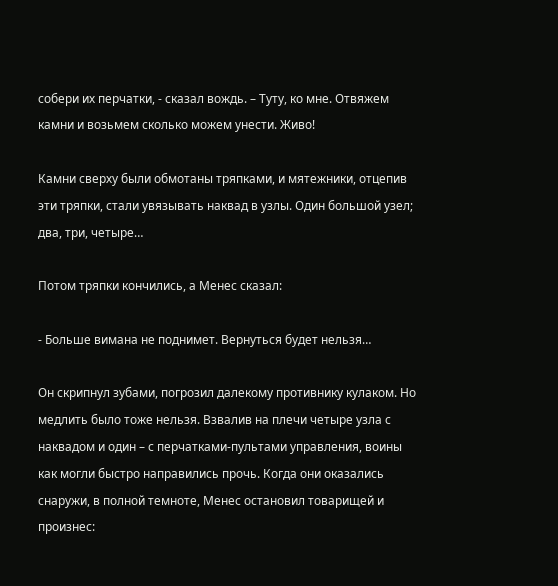собери их перчатки, - сказал вождь. – Туту, ко мне. Отвяжем камни и возьмем сколько можем унести. Живо!

Камни сверху были обмотаны тряпками, и мятежники, отцепив эти тряпки, стали увязывать наквад в узлы. Один большой узел; два, три, четыре…

Потом тряпки кончились, а Менес сказал:

- Больше вимана не поднимет. Вернуться будет нельзя…

Он скрипнул зубами, погрозил далекому противнику кулаком. Но медлить было тоже нельзя. Взвалив на плечи четыре узла с наквадом и один – с перчатками-пультами управления, воины как могли быстро направились прочь. Когда они оказались снаружи, в полной темноте, Менес остановил товарищей и произнес: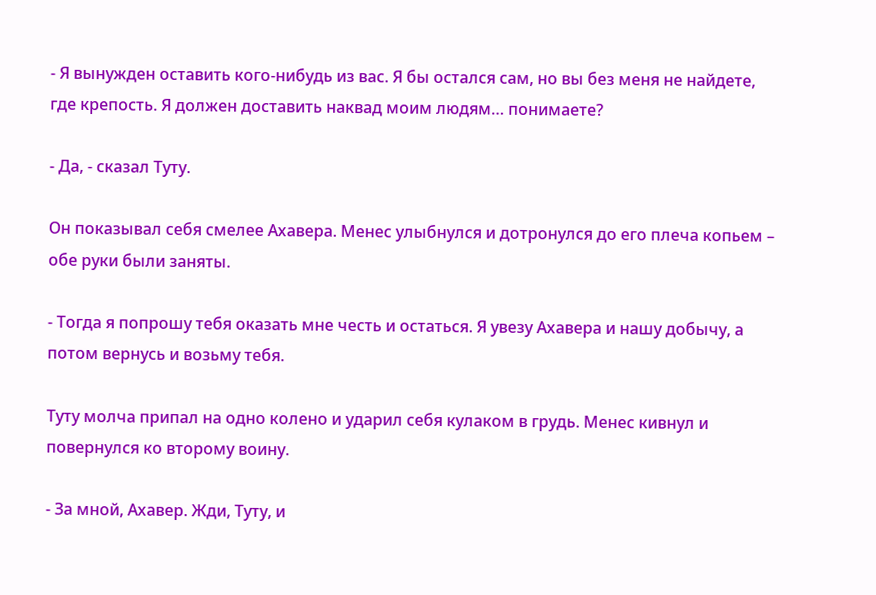- Я вынужден оставить кого-нибудь из вас. Я бы остался сам, но вы без меня не найдете, где крепость. Я должен доставить наквад моим людям… понимаете?

- Да, - сказал Туту.

Он показывал себя смелее Ахавера. Менес улыбнулся и дотронулся до его плеча копьем – обе руки были заняты.

- Тогда я попрошу тебя оказать мне честь и остаться. Я увезу Ахавера и нашу добычу, а потом вернусь и возьму тебя.

Туту молча припал на одно колено и ударил себя кулаком в грудь. Менес кивнул и повернулся ко второму воину.

- За мной, Ахавер. Жди, Туту, и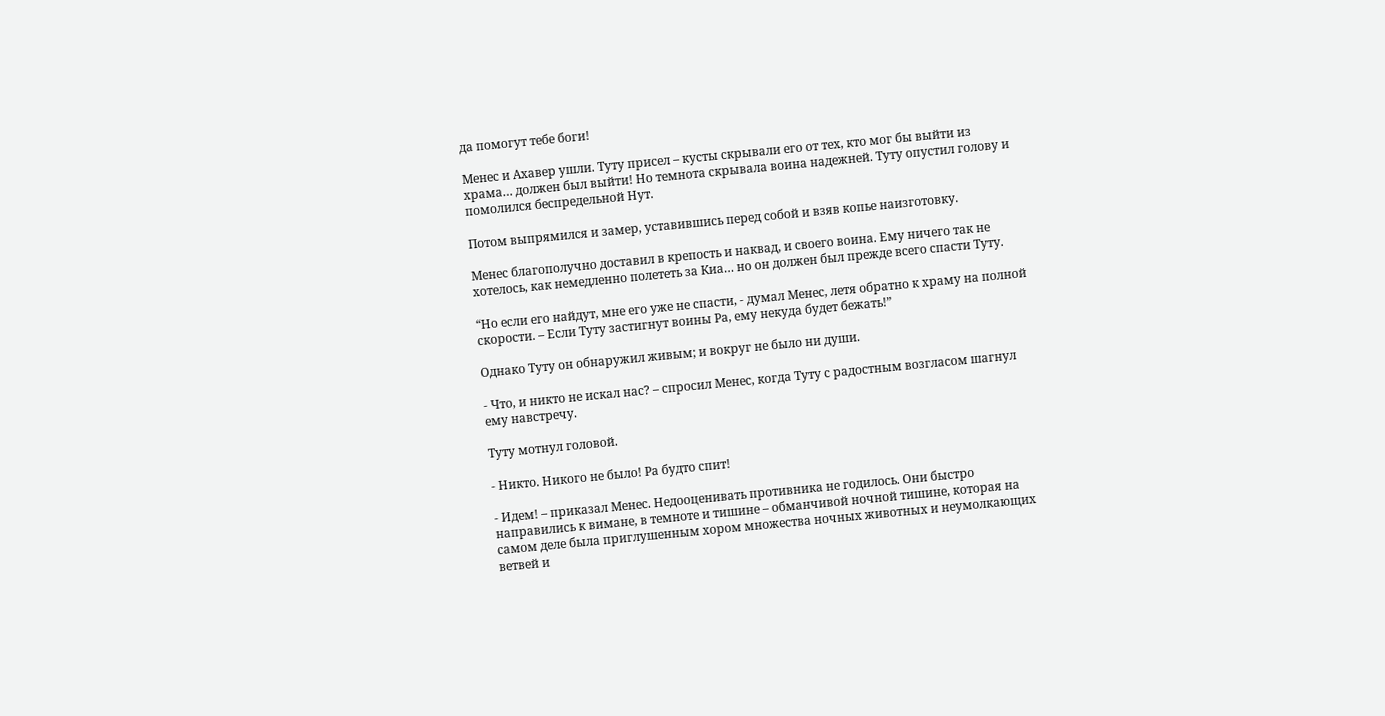да помогут тебе боги!

Менес и Ахавер ушли. Туту присел – кусты скрывали его от тех, кто мог бы выйти из храма… должен был выйти! Но темнота скрывала воина надежней. Туту опустил голову и помолился беспредельной Нут.

Потом выпрямился и замер, уставившись перед собой и взяв копье наизготовку.

Менес благополучно доставил в крепость и наквад, и своего воина. Ему ничего так не хотелось, как немедленно полететь за Киа… но он должен был прежде всего спасти Туту.

“Но если его найдут, мне его уже не спасти, - думал Менес, летя обратно к храму на полной скорости. – Если Туту застигнут воины Ра, ему некуда будет бежать!”

Однако Туту он обнаружил живым; и вокруг не было ни души.

- Что, и никто не искал нас? – спросил Менес, когда Туту с радостным возгласом шагнул ему навстречу.

Туту мотнул головой.

- Никто. Никого не было! Ра будто спит!

- Идем! – приказал Менес. Недооценивать противника не годилось. Они быстро направились к вимане, в темноте и тишине – обманчивой ночной тишине, которая на самом деле была приглушенным хором множества ночных животных и неумолкающих ветвей и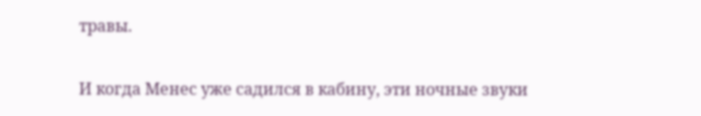травы.

И когда Менес уже садился в кабину, эти ночные звуки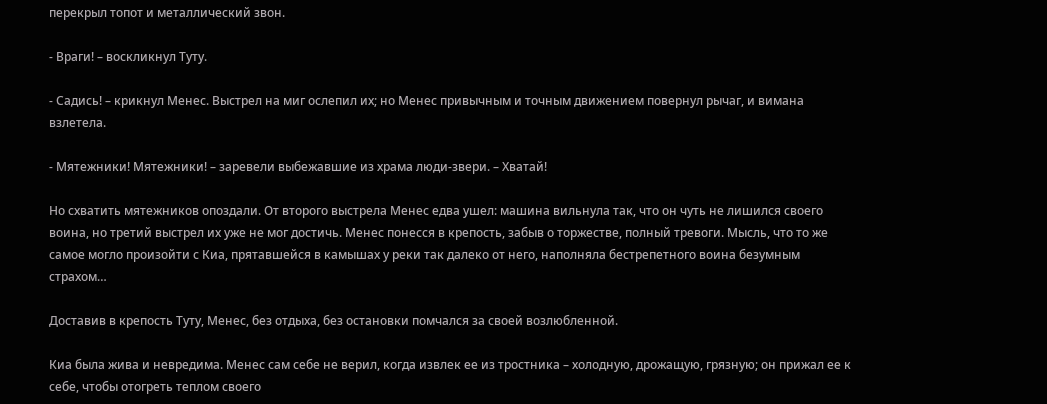перекрыл топот и металлический звон.

- Враги! – воскликнул Туту.

- Садись! – крикнул Менес. Выстрел на миг ослепил их; но Менес привычным и точным движением повернул рычаг, и вимана взлетела.

- Мятежники! Мятежники! – заревели выбежавшие из храма люди-звери. – Хватай!

Но схватить мятежников опоздали. От второго выстрела Менес едва ушел: машина вильнула так, что он чуть не лишился своего воина, но третий выстрел их уже не мог достичь. Менес понесся в крепость, забыв о торжестве, полный тревоги. Мысль, что то же самое могло произойти с Киа, прятавшейся в камышах у реки так далеко от него, наполняла бестрепетного воина безумным страхом…

Доставив в крепость Туту, Менес, без отдыха, без остановки помчался за своей возлюбленной.

Киа была жива и невредима. Менес сам себе не верил, когда извлек ее из тростника – холодную, дрожащую, грязную; он прижал ее к себе, чтобы отогреть теплом своего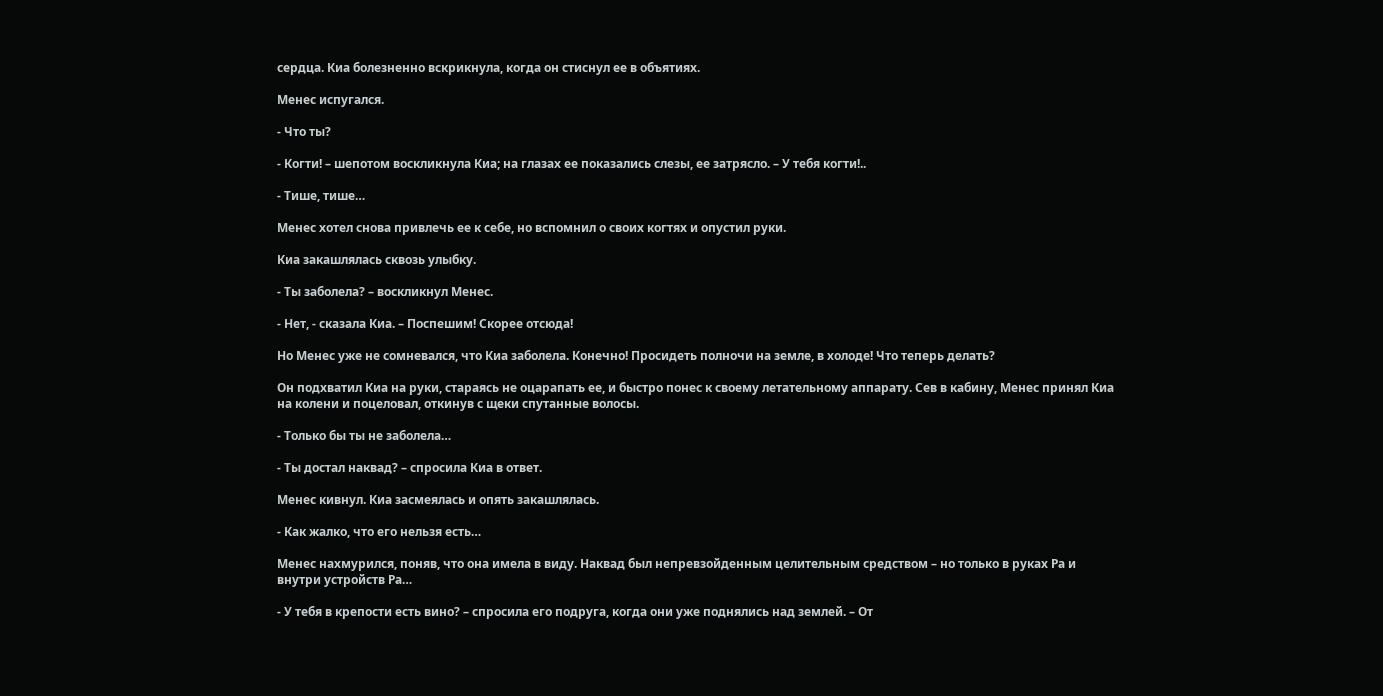сердца. Киа болезненно вскрикнула, когда он стиснул ее в объятиях.

Менес испугался.

- Что ты?

- Когти! – шепотом воскликнула Киа; на глазах ее показались слезы, ее затрясло. – У тебя когти!..

- Тише, тише…

Менес хотел снова привлечь ее к себе, но вспомнил о своих когтях и опустил руки.

Киа закашлялась сквозь улыбку.

- Ты заболела? – воскликнул Менес.

- Нет, - сказала Киа. – Поспешим! Скорее отсюда!

Но Менес уже не сомневался, что Киа заболела. Конечно! Просидеть полночи на земле, в холоде! Что теперь делать?

Он подхватил Киа на руки, стараясь не оцарапать ее, и быстро понес к своему летательному аппарату. Сев в кабину, Менес принял Киа на колени и поцеловал, откинув с щеки спутанные волосы.

- Только бы ты не заболела…

- Ты достал наквад? – спросила Киа в ответ.

Менес кивнул. Киа засмеялась и опять закашлялась.

- Как жалко, что его нельзя есть…

Менес нахмурился, поняв, что она имела в виду. Наквад был непревзойденным целительным средством – но только в руках Ра и внутри устройств Ра…

- У тебя в крепости есть вино? – спросила его подруга, когда они уже поднялись над землей. – От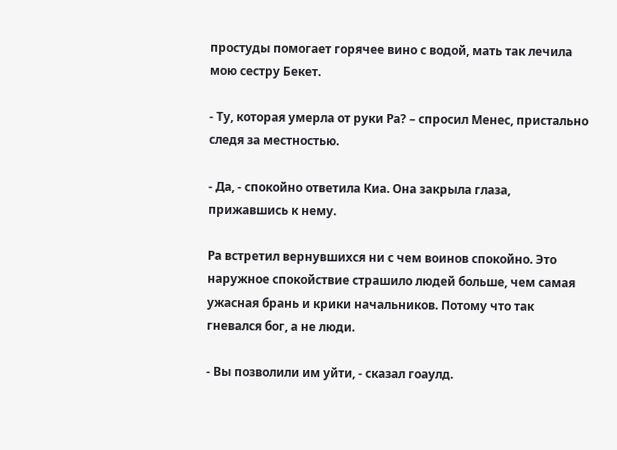простуды помогает горячее вино с водой, мать так лечила мою сестру Бекет.

- Ту, которая умерла от руки Ра? – спросил Менес, пристально следя за местностью.

- Да, - спокойно ответила Киа. Она закрыла глаза, прижавшись к нему.

Ра встретил вернувшихся ни с чем воинов спокойно. Это наружное спокойствие страшило людей больше, чем самая ужасная брань и крики начальников. Потому что так гневался бог, а не люди.

- Вы позволили им уйти, - сказал гоаулд.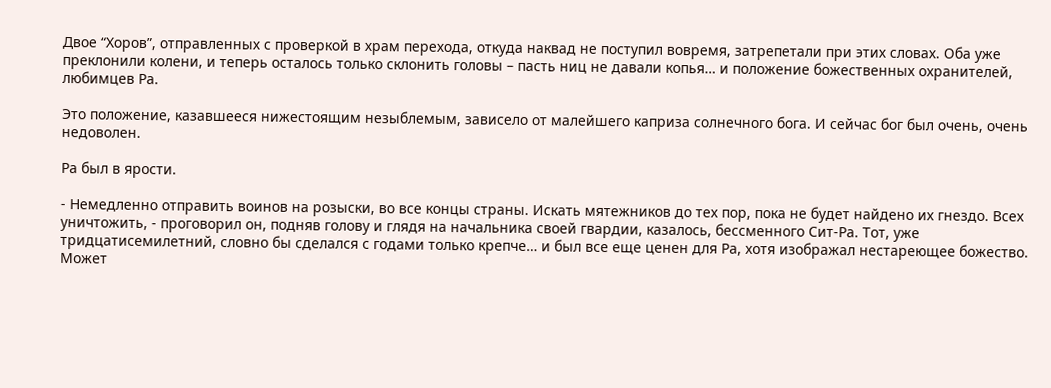Двое “Хоров”, отправленных с проверкой в храм перехода, откуда наквад не поступил вовремя, затрепетали при этих словах. Оба уже преклонили колени, и теперь осталось только склонить головы – пасть ниц не давали копья… и положение божественных охранителей, любимцев Ра.

Это положение, казавшееся нижестоящим незыблемым, зависело от малейшего каприза солнечного бога. И сейчас бог был очень, очень недоволен.

Ра был в ярости.

- Немедленно отправить воинов на розыски, во все концы страны. Искать мятежников до тех пор, пока не будет найдено их гнездо. Всех уничтожить, - проговорил он, подняв голову и глядя на начальника своей гвардии, казалось, бессменного Сит-Ра. Тот, уже тридцатисемилетний, словно бы сделался с годами только крепче… и был все еще ценен для Ра, хотя изображал нестареющее божество. Может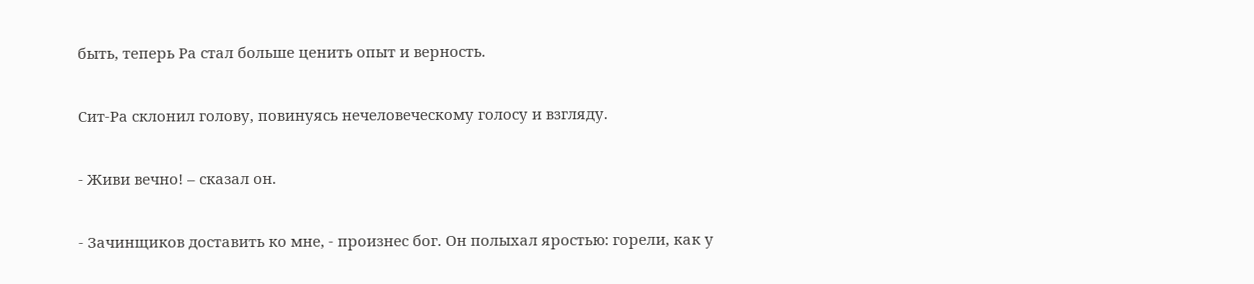быть, теперь Ра стал больше ценить опыт и верность.

Сит-Ра склонил голову, повинуясь нечеловеческому голосу и взгляду.

- Живи вечно! – сказал он.

- Зачинщиков доставить ко мне, - произнес бог. Он полыхал яростью: горели, как у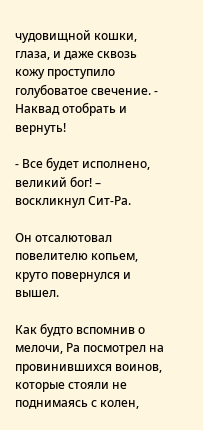чудовищной кошки, глаза, и даже сквозь кожу проступило голубоватое свечение. - Наквад отобрать и вернуть!

- Все будет исполнено, великий бог! – воскликнул Сит-Ра.

Он отсалютовал повелителю копьем, круто повернулся и вышел.

Как будто вспомнив о мелочи, Ра посмотрел на провинившихся воинов, которые стояли не поднимаясь с колен,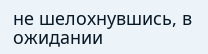не шелохнувшись, в ожидании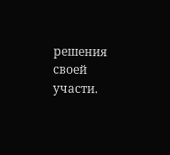решения своей участи.